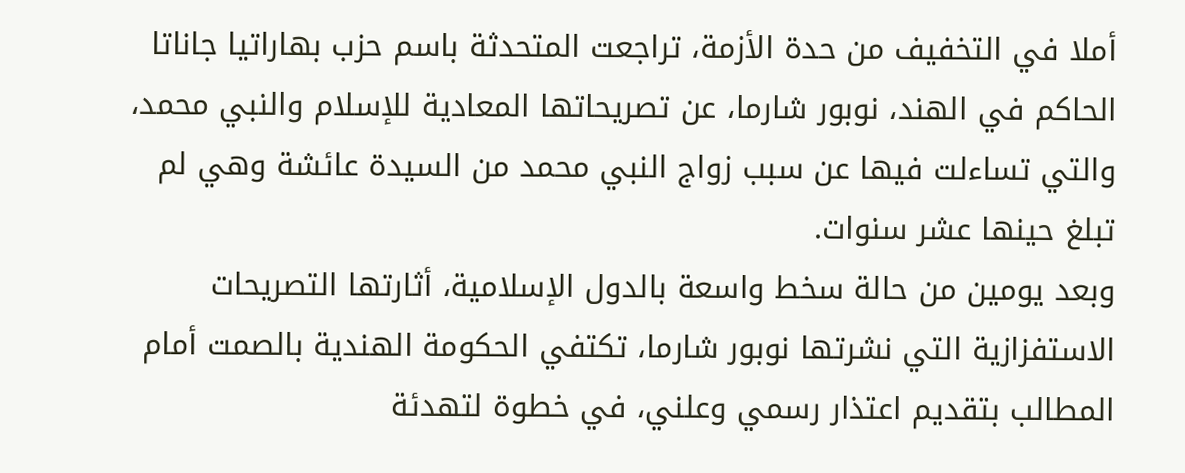أملا في التخفيف من حدة الأزمة، تراجعت المتحدثة باسم حزب بهاراتيا جاناتا الحاكم في الهند، نوبور شارما، عن تصريحاتها المعادية للإسلام والنبي محمد، والتي تساءلت فيها عن سبب زواج النبي محمد من السيدة عائشة وهي لم تبلغ حينها عشر سنوات.
وبعد يومين من حالة سخط واسعة بالدول الإسلامية، أثارتها التصريحات الاستفزازية التي نشرتها نوبور شارما، تكتفي الحكومة الهندية بالصمت أمام المطالب بتقديم اعتذار رسمي وعلني، في خطوة لتهدئة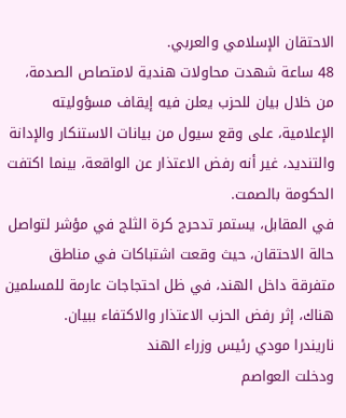الاحتقان الإسلامي والعربي.
48 ساعة شهدت محاولات هندية لامتصاص الصدمة، من خلال بيان للحزب يعلن فيه إيقاف مسؤوليته الإعلامية، على وقع سيول من بيانات الاستنكار والإدانة والتنديد، غير أنه رفض الاعتذار عن الواقعة، بينما اكتفت الحكومة بالصمت.
في المقابل، يستمر تدحرج كرة الثلج في مؤشر لتواصل حالة الاحتقان، حيث وقعت اشتباكات في مناطق متفرقة داخل الهند، في ظل احتجاجات عارمة للمسلمين هناك، إثر رفض الحزب الاعتذار والاكتفاء ببيان.
ناريندرا مودي رئيس وزراء الهند
ودخلت العواصم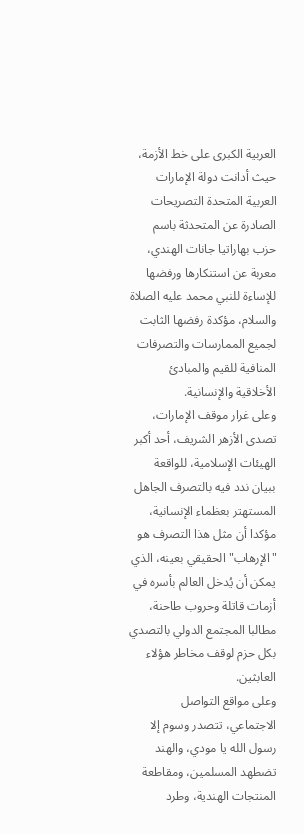العربية الكبرى على خط الأزمة، حيث أدانت دولة الإمارات العربية المتحدة التصريحات الصادرة عن المتحدثة باسم حزب بهاراتيا جانات الهندي، معربة عن استنكارها ورفضها للإساءة للنبي محمد عليه الصلاة والسلام، مؤكدة رفضها الثابت لجميع الممارسات والتصرفات المنافية للقيم والمبادئ الأخلاقية والإنسانية.
وعلى غرار موقف الإمارات، تصدى الأزهر الشريف، أحد أكبر الهيئات الإسلامية، للواقعة ببيان ندد فيه بالتصرف الجاهل المستهتر بعظماء الإنسانية، مؤكدا أن مثل هذا التصرف هو "الإرهاب" الحقيقي بعينه، الذي يمكن أن يُدخل العالم بأسره في أزمات قاتلة وحروب طاحنة، مطالبا المجتمع الدولي بالتصدي بكل حزم لوقف مخاطر هؤلاء العابثين.
وعلى مواقع التواصل الاجتماعي، تتصدر وسوم إلا رسول الله يا مودي، والهند تضطهد المسلمين، ومقاطعة المنتجات الهندية، وطرد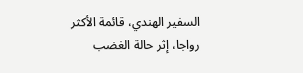السفير الهندي، قائمة الأكثر رواجا، إثر حالة الغضب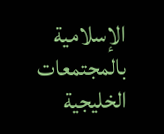الإسلامية بالمجتمعات الخليجية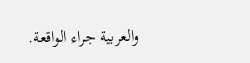والعربية جراء الواقعة.